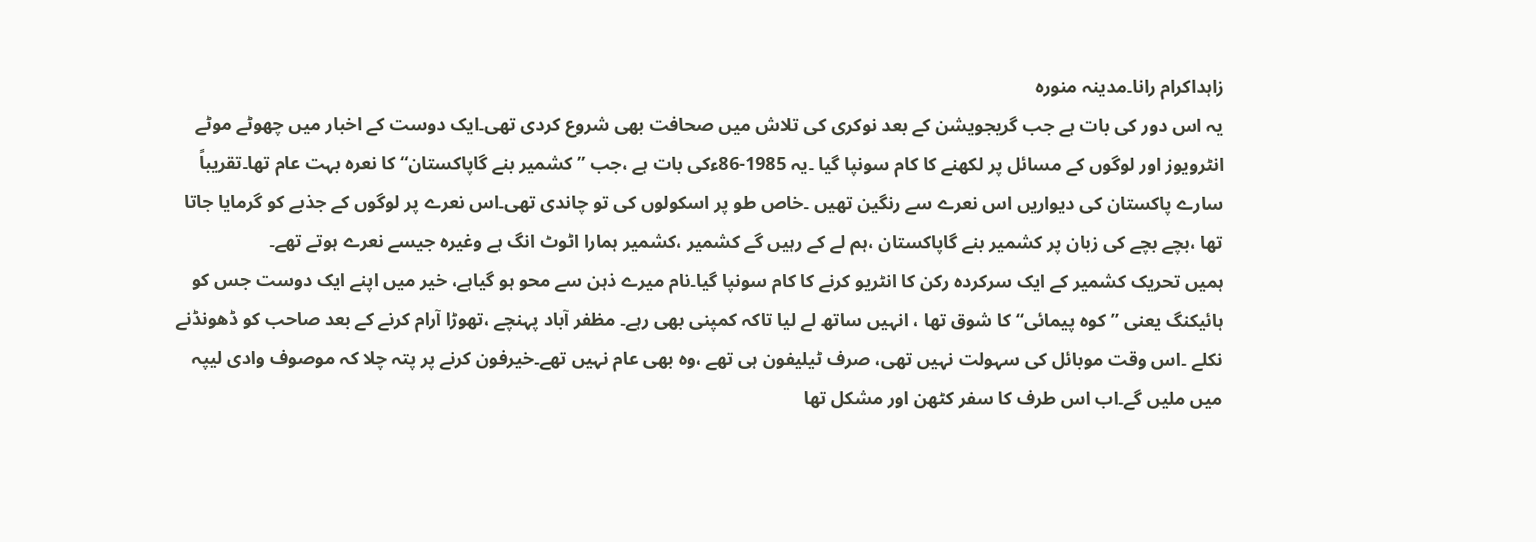زاہداکرام رانا۔مدینہ منورہ
یہ اس دور کی بات ہے جب گریجویشن کے بعد نوکری کی تلاش میں صحافت بھی شروع کردی تھی۔ایک دوست کے اخبار میں چھوٹے موٹے انٹرویوز اور لوگوں کے مسائل پر لکھنے کا کام سونپا گیا ۔یہ 1985-86ءکی بات ہے ،جب ”کشمیر بنے گاپاکستان“ کا نعرہ بہت عام تھا۔تقریباً سارے پاکستان کی دیواریں اس نعرے سے رنگین تھیں ۔خاص طو پر اسکولوں کی تو چاندی تھی۔اس نعرے پر لوگوں کے جذبے کو گرمایا جاتا تھا ،بچے بچے کی زبان پر کشمیر بنے گاپاکستان ،ہم لے کے رہیں گے کشمیر ،کشمیر ہمارا اٹوٹ انگ ہے وغیرہ جیسے نعرے ہوتے تھے۔
ہمیں تحریک کشمیر کے ایک سرکردہ رکن کا انٹریو کرنے کا کام سونپا گیا۔نام میرے ذہن سے محو ہو گیاہے، خیر میں اپنے ایک دوست جس کو ہائیکنگ یعنی ”کوہ پیمائی“کا شوق تھا ، انہیں ساتھ لے لیا تاکہ کمپنی بھی رہے۔ مظفر آباد پہنچے ،تھوڑا آرام کرنے کے بعد صاحب کو ڈھونڈنے نکلے ۔اس وقت موبائل کی سہولت نہیں تھی، صرف ٹیلیفون ہی تھے ،وہ بھی عام نہیں تھے۔خیرفون کرنے پر پتہ چلا کہ موصوف وادی لیپہ میں ملیں گے۔اب اس طرف کا سفر کٹھن اور مشکل تھا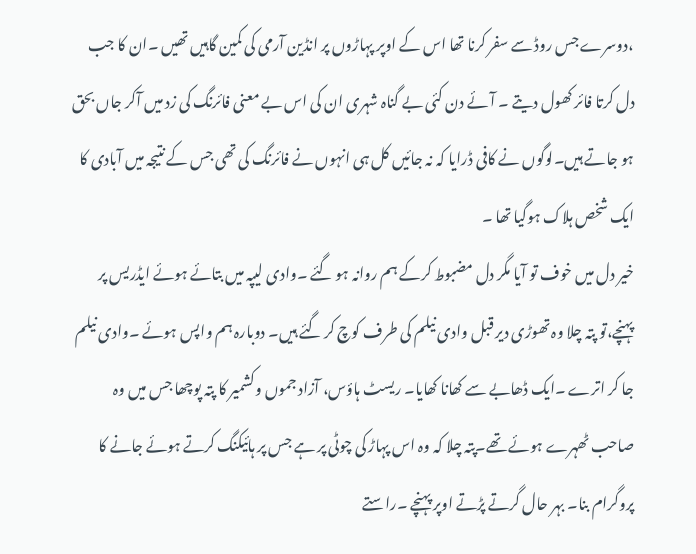،دوسرے جس روڈ سے سفر کرنا تھا اس کے اوپر پہاڑوں پر انڈین آرمی کی کمین گاہیں تھیں ۔ان کا جب دل کرتا فائر کھول دیتے ۔ آئے دن کئی بے گناہ شہری ان کی اس بے معنی فائرنگ کی زد میں آکر جاں بحق ہو جاتے ہیں۔لوگوں نے کافی ڈرایا کہ نہ جائیں کل ہی انہوں نے فائرنگ کی تھی جس کے نتیجہ میں آبادی کا ایک شخص ہلاک ہوگیا تھا ۔
خیر دل میں خوف تو آیا مگر دل مضبوط کرکے ہم روانہ ہو گئے ۔وادی لیپہ میں بتائے ہوئے ایڈریس پر پہنچے،تو پتہ چلا وہ تھوڑی دیر قبل وادی نیلم کی طرف کوچ کر گئے ہیں۔ دوبارہ ہم واپس ہوئے ۔وادی نیلم جا کر اترے ۔ایک ڈھابے سے کھانا کھایا۔ ریسٹ ہاؤس، آزاد جموں وکشمیر کا پتہ پوچھا جس میں وہ صاحب ٹھہرے ہوئے تھے۔پتہ چلا کہ وہ اس پہاڑ کی چوٹی پر ہے جس پر ہائیکنگ کرتے ہوئے جانے کا پروگرام بنا۔ بہر حال گرتے پڑتے اوپر پہنچے ۔راستے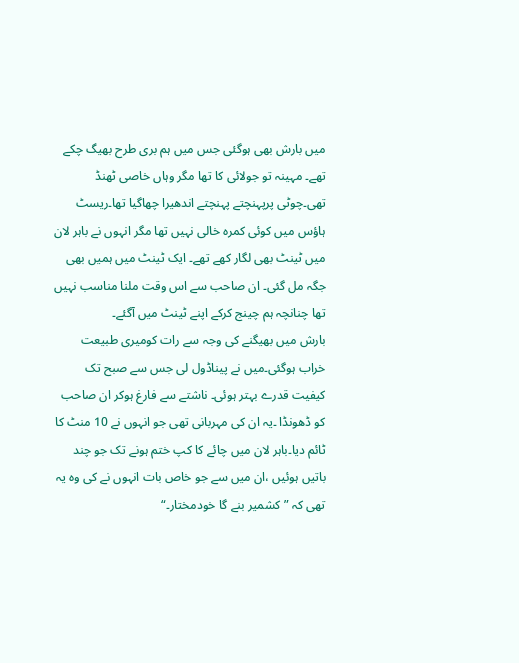میں بارش بھی ہوگئی جس میں ہم بری طرح بھیگ چکے تھے۔ مہینہ تو جولائی کا تھا مگر وہاں خاصی ٹھنڈ تھی۔چوٹی پرپہنچتے پہنچتے اندھیرا چھاگیا تھا۔ریسٹ ہاؤس میں کوئی کمرہ خالی نہیں تھا مگر انہوں نے باہر لان میں ٹینٹ بھی لگار کھے تھے۔ ایک ٹینٹ میں ہمیں بھی جگہ مل گئی۔ ان صاحب سے اس وقت ملنا مناسب نہیں تھا چنانچہ ہم چینج کرکے اپنے ٹینٹ میں آگئے۔
بارش میں بھیگنے کی وجہ سے رات کومیری طبیعت خراب ہوگئی۔میں نے پیناڈول لی جس سے صبح تک کیفیت قدرے بہتر ہوئی۔ ناشتے سے فارغ ہوکر ان صاحب کو ڈھونڈا ۔یہ ان کی مہربانی تھی جو انہوں نے 10 منٹ کا ٹائم دیا۔باہر لان میں چائے کا کپ ختم ہونے تک جو چند باتیں ہوئیں ،ان میں سے جو خاص بات انہوں نے کی وہ یہ تھی کہ ” کشمیر بنے گا خودمختار۔“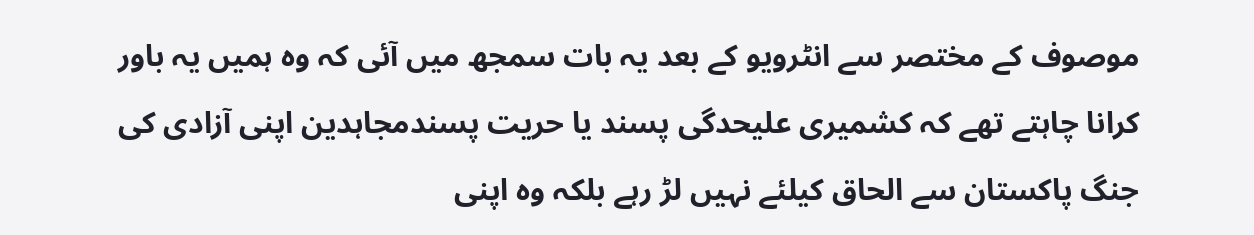موصوف کے مختصر سے انٹرویو کے بعد یہ بات سمجھ میں آئی کہ وہ ہمیں یہ باور کرانا چاہتے تھے کہ کشمیری علیحدگی پسند یا حریت پسندمجاہدین اپنی آزادی کی جنگ پاکستان سے الحاق کیلئے نہیں لڑ رہے بلکہ وہ اپنی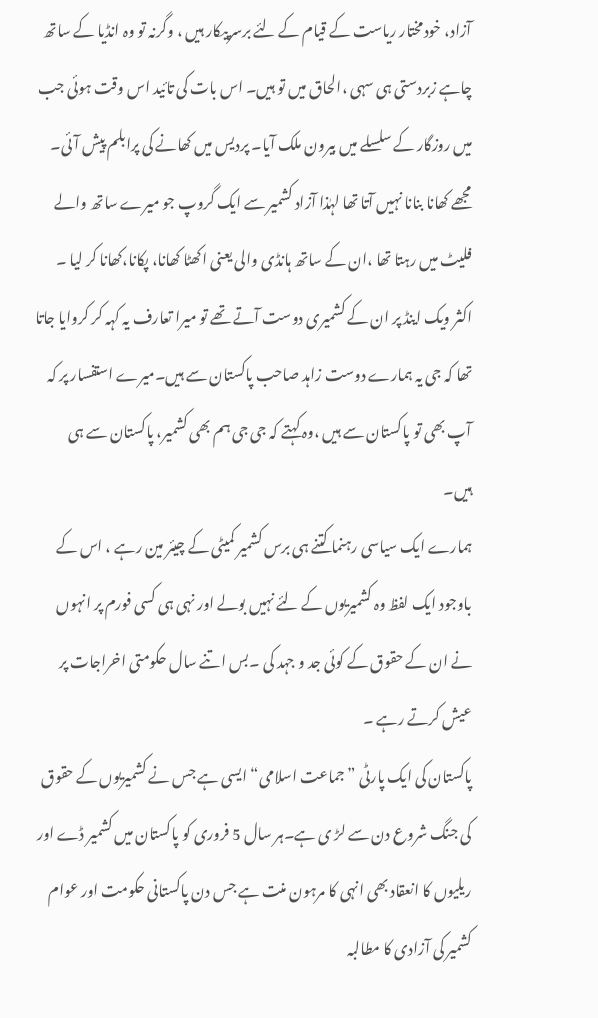آزاد، خودمختار ریاست کے قیام کے لئے برسرپیکار ہیں ، وگرنہ تو وہ انڈیا کے ساتھ چاہے زبردستی ہی سہی ،الحاق میں تو ہیں۔ اس بات کی تائید اس وقت ہوئی جب میں روزگار کے سلسلے میں بیرون ملک آیا۔ پردیس میں کھانے کی پرابلم پیش آئی۔ مجھے کھانا بنانا نہیں آتا تھا لہٰذا آزاد کشمیر سے ایک گروپ جو میرے ساتھ والے فلیٹ میں رہتا تھا ،ان کے ساتھ ہانڈی والی یعنی اکھٹا کھانا، پکانا،کھانا کر لیا ۔
اکثر ویک اینڈ پر ان کے کشمیری دوست آتے تھے تو میرا تعارف یہ کہہ کر کروایا جاتا تھا کہ جی یہ ہمارے دوست زاہد صاحب پاکستان سے ہیں۔میرے استفسار پر کہ آپ بھی تو پاکستان سے ہیں ،وہ کہتے کہ جی جی ہم بھی کشمیر، پاکستان سے ہی ہیں۔
ہمارے ایک سیاسی رہنما کتنے ہی برس کشمیر کمیٹی کے چیئر مین رہے ، اس کے باوجود ایک لفظ وہ کشمیریوں کے لئے نہیں بولے اور نہی ہی کسی فورم پر انہوں نے ان کے حقوق کے کوئی جد و جہد کی ۔بس اتنے سال حکومتی اخراجات پر عیش کرتے رہے ۔
پاکستان کی ایک پارٹی ”جماعت اسلامی“ ایسی ہے جس نے کشمیریوں کے حقوق کی جنگ شروع دن سے لڑ ی ہے۔ہر سال 5 فروری کو پاکستان میں کشمیر ڈے اور ریلیوں کا انعقاد بھی انہی کا مرہون منت ہے جس دن پاکستانی حکومت اور عوام کشمیر کی آزادی کا مطالبہ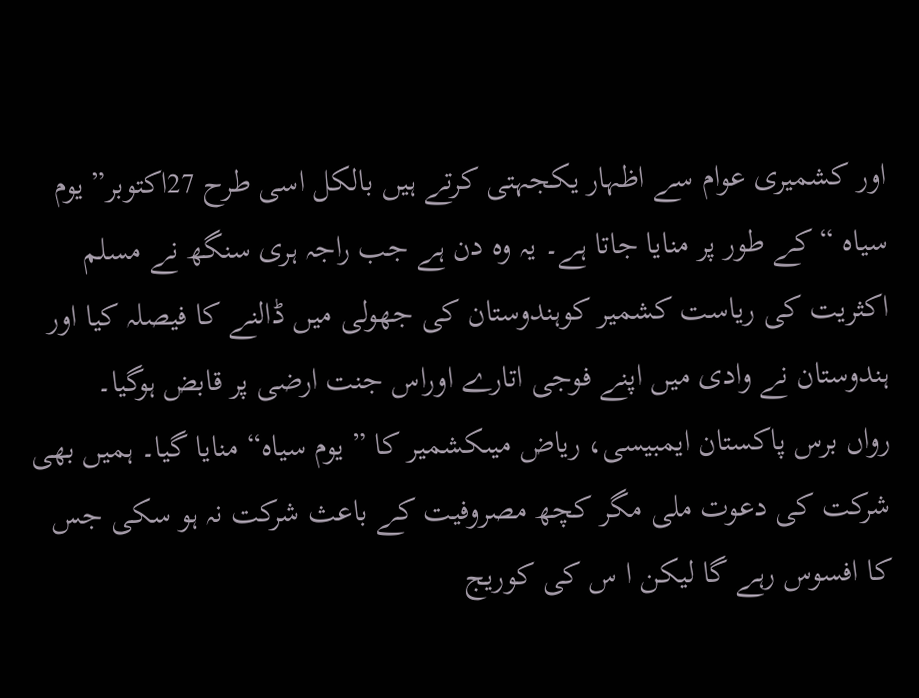اور کشمیری عوام سے اظہار یکجہتی کرتے ہیں بالکل اسی طرح 27اکتوبر” یوم سیاہ “ کے طور پر منایا جاتا ہے۔ یہ وہ دن ہے جب راجہ ہری سنگھ نے مسلم اکثریت کی ریاست کشمیر کوہندوستان کی جھولی میں ڈالنے کا فیصلہ کیا اور ہندوستان نے وادی میں اپنے فوجی اتارے اوراس جنت ارضی پر قابض ہوگیا۔
رواں برس پاکستان ایمبیسی، ریاض میںکشمیر کا ” یوم سیاہ“ منایا گیا۔ ہمیں بھی شرکت کی دعوت ملی مگر کچھ مصروفیت کے باعث شرکت نہ ہو سکی جس کا افسوس رہے گا لیکن ا س کی کوریج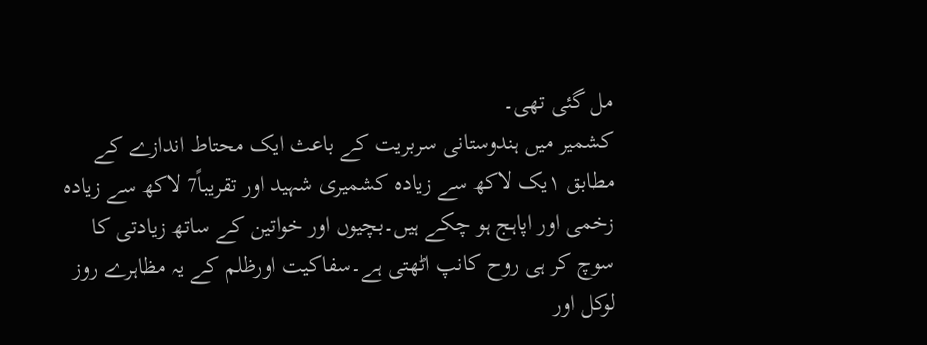مل گئی تھی۔
کشمیر میں ہندوستانی سربریت کے باعث ایک محتاط اندازے کے مطابق ۱یک لاکھ سے زیادہ کشمیری شہید اور تقریباً7 لاکھ سے زیادہ زخمی اور اپاہج ہو چکے ہیں۔بچیوں اور خواتین کے ساتھ زیادتی کا سوچ کر ہی روح کانپ اٹھتی ہے۔سفاکیت اورظلم کے یہ مظاہرے روز لوکل اور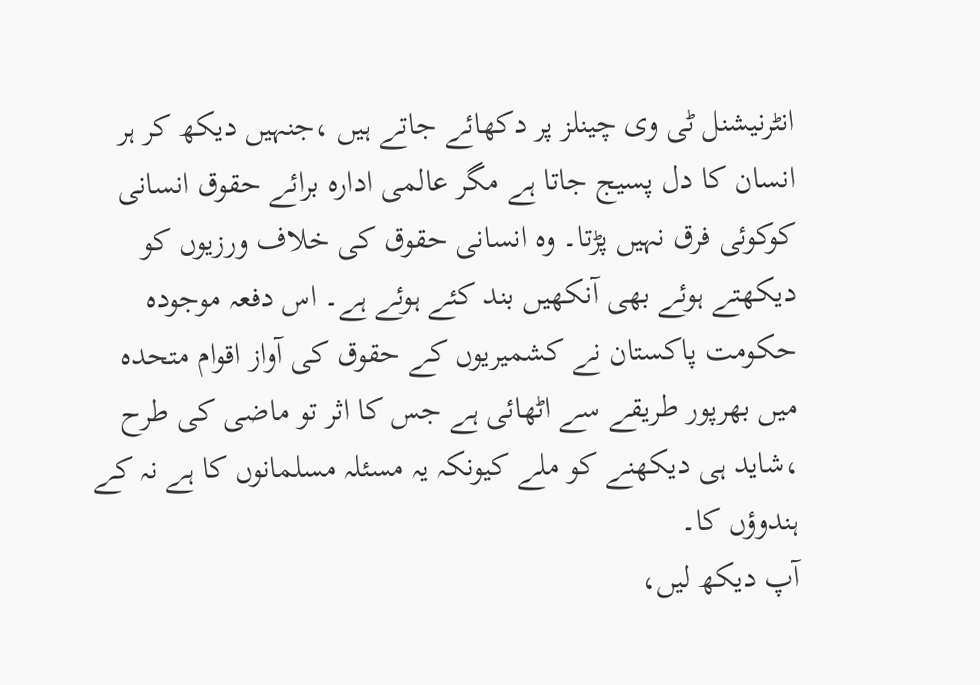انٹرنیشنل ٹی وی چینلز پر دکھائے جاتے ہیں ،جنہیں دیکھ کر ہر انسان کا دل پسیج جاتا ہے مگر عالمی ادارہ برائے حقوق انسانی کوکوئی فرق نہیں پڑتا۔ وہ انسانی حقوق کی خلاف ورزیوں کو دیکھتے ہوئے بھی آنکھیں بند کئے ہوئے ہے۔ اس دفعہ موجودہ حکومت پاکستان نے کشمیریوں کے حقوق کی آواز اقوام متحدہ میں بھرپور طریقے سے اٹھائی ہے جس کا اثر تو ماضی کی طرح ،شاید ہی دیکھنے کو ملے کیونکہ یہ مسئلہ مسلمانوں کا ہے نہ کے ہندوؤں کا۔
آپ دیکھ لیں،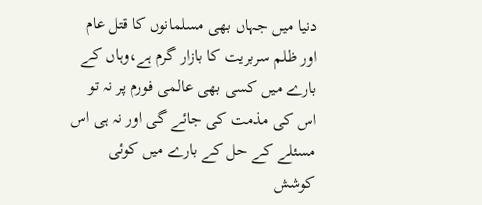دنیا میں جہاں بھی مسلمانوں کا قتل عام اور ظلم سربریت کا بازار گرم ہے،وہاں کے بارے میں کسی بھی عالمی فورم پر نہ تو اس کی مذمت کی جائے گی اور نہ ہی اس مسئلے کے حل کے بارے میں کوئی کوشش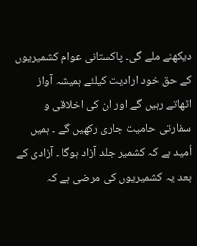دیکھنے ملے گی۔ پاکستانی عوام کشمیریوں کے حق خود ارادیت کیلئے ہمیشہ آواز اٹھاتے رہیں گے اور ان کی اخلاقی و سفارتی حامیت جاری رکھیں گے ۔ ہمیں اُمید ہے کہ کشمیر جلد آزاد ہوگا ۔ آزادی کے بعد یہ کشمیریوں کی مرضی ہے کہ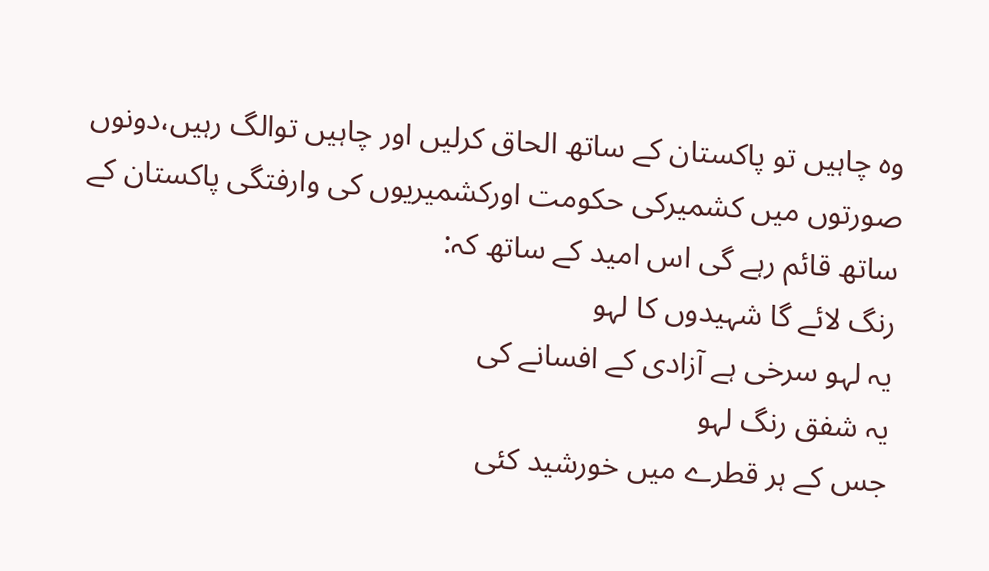وہ چاہیں تو پاکستان کے ساتھ الحاق کرلیں اور چاہیں توالگ رہیں،دونوں صورتوں میں کشمیرکی حکومت اورکشمیریوں کی وارفتگی پاکستان کے ساتھ قائم رہے گی اس امید کے ساتھ کہ:
رنگ لائے گا شہیدوں کا لہو
یہ لہو سرخی ہے آزادی کے افسانے کی
یہ شفق رنگ لہو
جس کے ہر قطرے میں خورشید کئی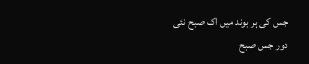جس کی ہر بوند میں اک صبح نئی
دور جس صبح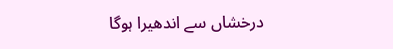درخشاں سے اندھیرا ہوگا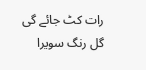رات کٹ جائے گی گل رنگ سویرا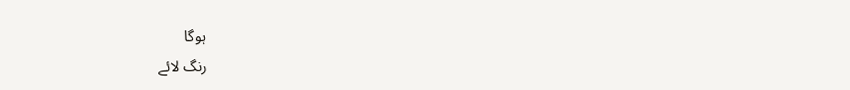ہوگا
رنگ لائے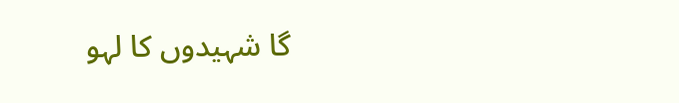گا شہیدوں کا لہو